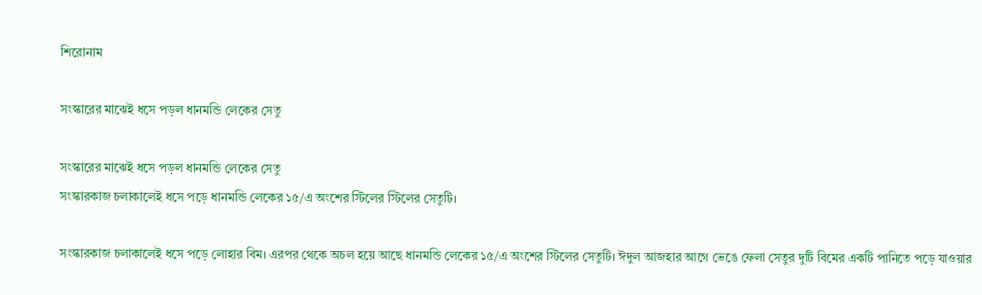শিরোনাম

সংস্কারের মাঝেই ধসে পড়ল ধানমন্ডি লেকের সেতু

সংস্কারের মাঝেই ধসে পড়ল ধানমন্ডি লেকের সেতু
সংস্কারকাজ চলাকালেই ধসে পড়ে ধানমন্ডি লেকের ১৫/এ অংশের স্টিলের স্টিলের সেতুটি।

সংস্কারকাজ চলাকালেই ধসে পড়ে লোহার বিম। এরপর থেকে অচল হয়ে আছে ধানমন্ডি লেকের ১৫/এ অংশের স্টিলের সেতুটি। ঈদুল আজহার আগে ভেঙে ফেলা সেতুর দুটি বিমের একটি পানিতে পড়ে যাওয়ার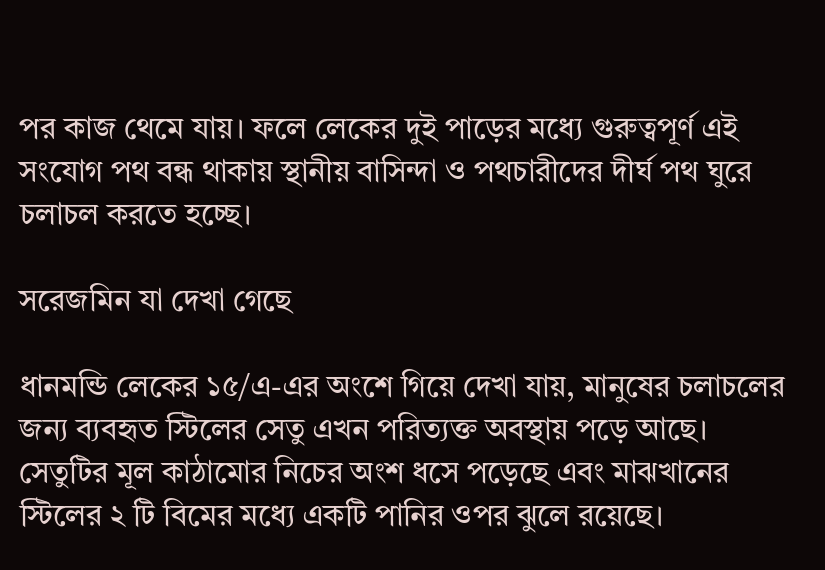পর কাজ থেমে যায়। ফলে লেকের দুই পাড়ের মধ্যে গুরুত্বপূর্ণ এই সংযোগ পথ বন্ধ থাকায় স্থানীয় বাসিন্দা ও পথচারীদের দীর্ঘ পথ ঘুরে চলাচল করতে হচ্ছে।

সরেজমিন যা দেখা গেছে

ধানমন্ডি লেকের ১৫/এ-এর অংশে গিয়ে দেখা যায়, মানুষের চলাচলের জন্য ব্যবহৃত স্টিলের সেতু এখন পরিত্যক্ত অবস্থায় পড়ে আছে। সেতুটির মূল কাঠামোর নিচের অংশ ধসে পড়েছে এবং মাঝখানের স্টিলের ২ টি বিমের মধ্যে একটি পানির ওপর ঝুলে রয়েছে।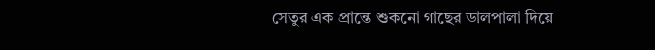সেতুর এক প্রান্তে শুকনো গাছের ডালপালা দিয়ে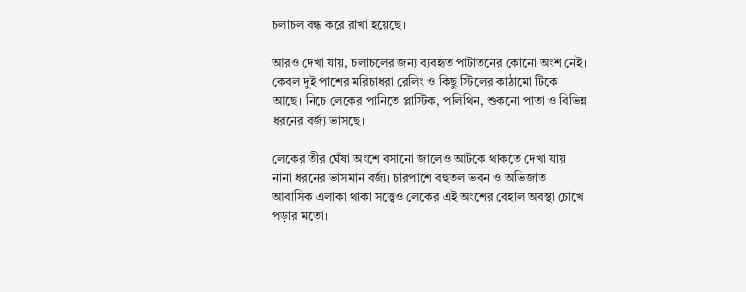চলাচল বন্ধ করে রাখা হয়েছে।

আরও দেখা যায়, চলাচলের জন্য ব্যবহৃত পাটাতনের কোনো অংশ নেই। কেবল দুই পাশের মরিচাধরা রেলিং ও কিছু স্টিলের কাঠামো টিকে আছে। নিচে লেকের পানিতে প্লাস্টিক, পলিথিন, শুকনো পাতা ও বিভিন্ন ধরনের বর্জ্য ভাসছে।

লেকের তীর ঘেঁষা অংশে বসানো জালেও আটকে থাকতে দেখা যায় নানা ধরনের ভাসমান বর্জ্য। চারপাশে বহুতল ভবন ও অভিজাত আবাসিক এলাকা থাকা সত্ত্বেও লেকের এই অংশের বেহাল অবস্থা চোখে পড়ার মতো।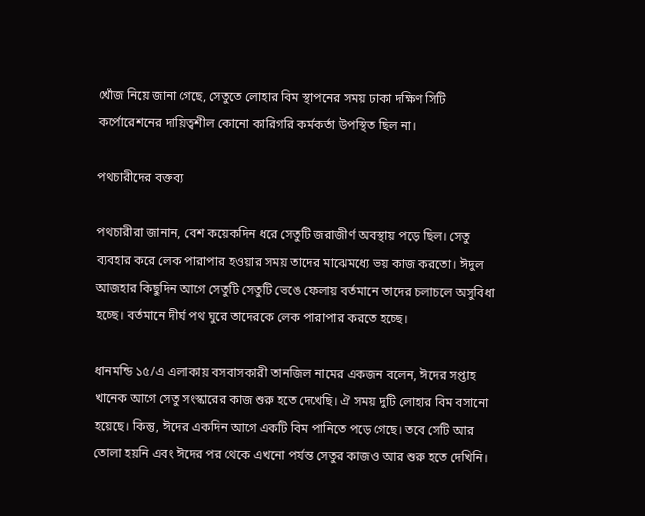খোঁজ নিয়ে জানা গেছে, সেতুতে লোহার বিম স্থাপনের সময় ঢাকা দক্ষিণ সিটি কর্পোরেশনের দায়িত্বশীল কোনো কারিগরি কর্মকর্তা উপস্থিত ছিল না।

পথচারীদের বক্তব্য

পথচারীরা জানান, বেশ কয়েকদিন ধরে সেতুটি জরাজীর্ণ অবস্থায় পড়ে ছিল। সেতু ব্যবহার করে লেক পারাপার হওয়ার সময় তাদের মাঝেমধ্যে ভয় কাজ করতো। ঈদুল আজহার কিছুদিন আগে সেতুটি সেতুটি ভেঙে ফেলায় বর্তমানে তাদের চলাচলে অসুবিধা হচ্ছে। বর্তমানে দীর্ঘ পথ ঘুরে তাদেরকে লেক পারাপার করতে হচ্ছে।

ধানমন্ডি ১৫/এ এলাকায় বসবাসকারী তানজিল নামের একজন বলেন, ঈদের সপ্তাহ খানেক আগে সেতু সংস্কারের কাজ শুরু হতে দেখেছি। ঐ সময় দুটি লোহার বিম বসানো হয়েছে। কিন্তু, ঈদের একদিন আগে একটি বিম পানিতে পড়ে গেছে। তবে সেটি আর তোলা হয়নি এবং ঈদের পর থেকে এখনো পর্যন্ত সেতুর কাজও আর শুরু হতে দেখিনি।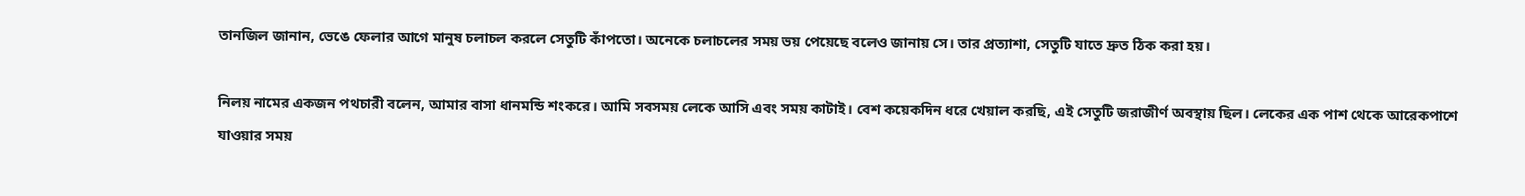তানজিল জানান, ভেঙে ফেলার আগে মানুষ চলাচল করলে সেতুটি কাঁপতো। অনেকে চলাচলের সময় ভয় পেয়েছে বলেও জানায় সে। তার প্রত্যাশা, সেতুটি যাতে দ্রুত ঠিক করা হয়।

নিলয় নামের একজন পথচারী বলেন, আমার বাসা ধানমন্ডি শংকরে। আমি সবসময় লেকে আসি এবং সময় কাটাই। বেশ কয়েকদিন ধরে খেয়াল করছি, এই সেতুটি জরাজীর্ণ অবস্থায় ছিল। লেকের এক পাশ থেকে আরেকপাশে যাওয়ার সময়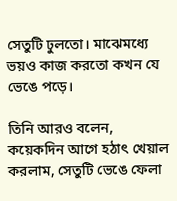সেতুটি ঢুলতো। মাঝেমধ্যে ভয়ও কাজ করতো কখন যে ভেঙে পড়ে।

তিনি আরও বলেন, কয়েকদিন আগে হঠাৎ খেয়াল করলাম, সেতুটি ভেঙে ফেলা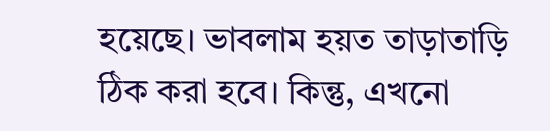হয়েছে। ভাবলাম হয়ত তাড়াতাড়ি ঠিক করা হবে। কিন্তু, এখনো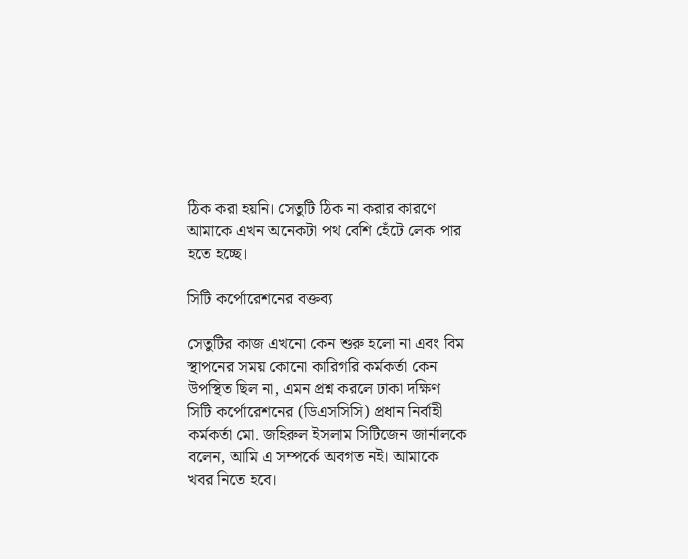ঠিক করা হয়নি। সেতুটি ঠিক না করার কারণে আমাকে এখন অনেকটা পথ বেশি হেঁটে লেক পার হতে হচ্ছে।

সিটি কর্পোরেশনের বক্তব্য

সেতুটির কাজ এখনো কেন শুরু হলো না এবং বিম স্থাপনের সময় কোনো কারিগরি কর্মকর্তা কেন উপস্থিত ছিল না, এমন প্রশ্ন করলে ঢাকা দক্ষিণ সিটি কর্পোরেশনের (ডিএসসিসি) প্রধান নির্বাহী কর্মকর্তা মো. জহিরুল ইসলাম সিটিজেন জার্নালকে বলেন, আমি এ সম্পর্কে অবগত নই। আমাকে খবর নিতে হবে।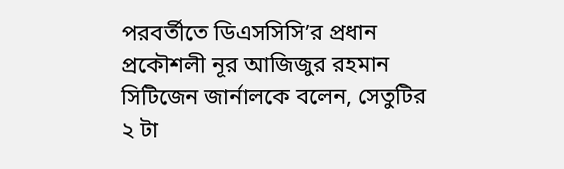পরবর্তীতে ডিএসসিসি’র প্রধান প্রকৌশলী নূর আজিজুর রহমান সিটিজেন জার্নালকে বলেন, সেতুটির ২ টা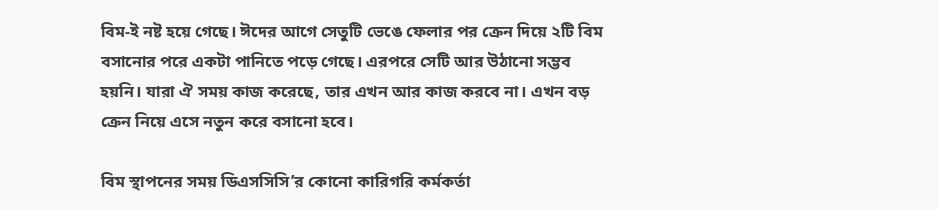বিম-ই নষ্ট হয়ে গেছে। ঈদের আগে সেতুটি ভেঙে ফেলার পর ক্রেন দিয়ে ২টি বিম বসানোর পরে একটা পানিতে পড়ে গেছে। এরপরে সেটি আর উঠানো সম্ভব হয়নি। যারা ঐ সময় কাজ করেছে, তার এখন আর কাজ করবে না। এখন বড় ক্রেন নিয়ে এসে নতুন করে বসানো হবে।

বিম স্থাপনের সময় ডিএসসিসি’র কোনো কারিগরি কর্মকর্তা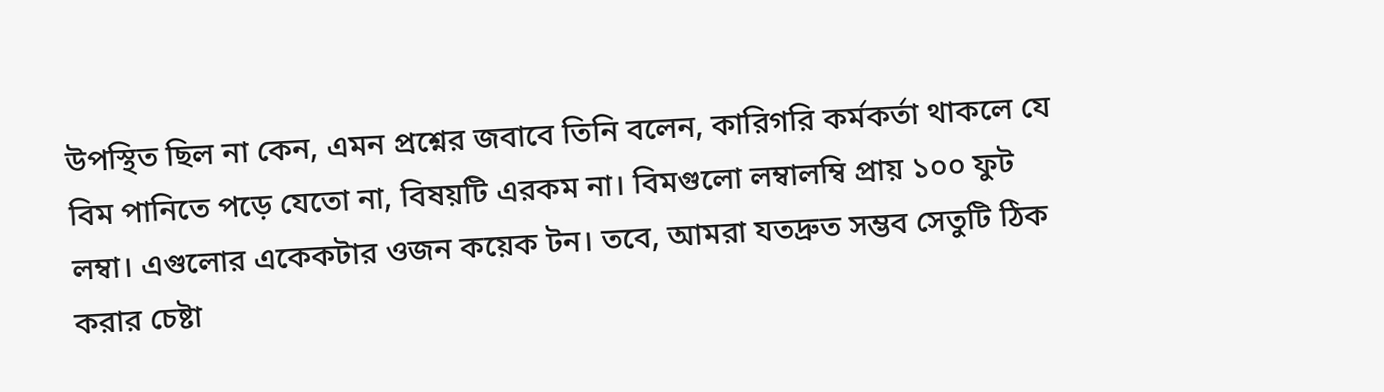উপস্থিত ছিল না কেন, এমন প্রশ্নের জবাবে তিনি বলেন, কারিগরি কর্মকর্তা থাকলে যে বিম পানিতে পড়ে যেতো না, বিষয়টি এরকম না। বিমগুলো লম্বালম্বি প্রায় ১০০ ফুট লম্বা। এগুলোর একেকটার ওজন কয়েক টন। তবে, আমরা যতদ্রুত সম্ভব সেতুটি ঠিক করার চেষ্টা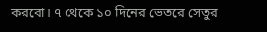করবো। ৭ থেকে ১০ দিনের ভেতরে সেতুর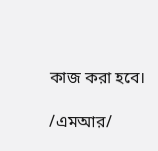কাজ করা হবে।

/এমআর/